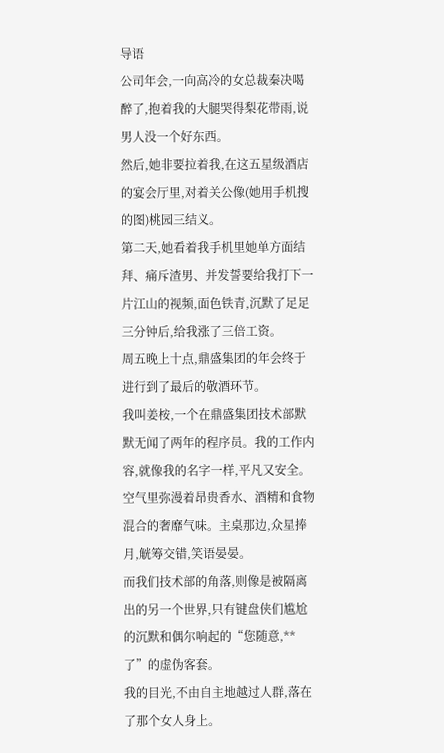导语
公司年会,一向高冷的女总裁秦决喝醉了,抱着我的大腿哭得梨花带雨,说男人没一个好东西。
然后,她非要拉着我,在这五星级酒店的宴会厅里,对着关公像(她用手机搜的图)桃园三结义。
第二天,她看着我手机里她单方面结拜、痛斥渣男、并发誓要给我打下一片江山的视频,面色铁青,沉默了足足三分钟后,给我涨了三倍工资。
周五晚上十点,鼎盛集团的年会终于进行到了最后的敬酒环节。
我叫姜桉,一个在鼎盛集团技术部默默无闻了两年的程序员。我的工作内容,就像我的名字一样,平凡又安全。
空气里弥漫着昂贵香水、酒精和食物混合的奢靡气味。主桌那边,众星捧月,觥筹交错,笑语晏晏。
而我们技术部的角落,则像是被隔离出的另一个世界,只有键盘侠们尴尬的沉默和偶尔响起的“您随意,**了”的虚伪客套。
我的目光,不由自主地越过人群,落在了那个女人身上。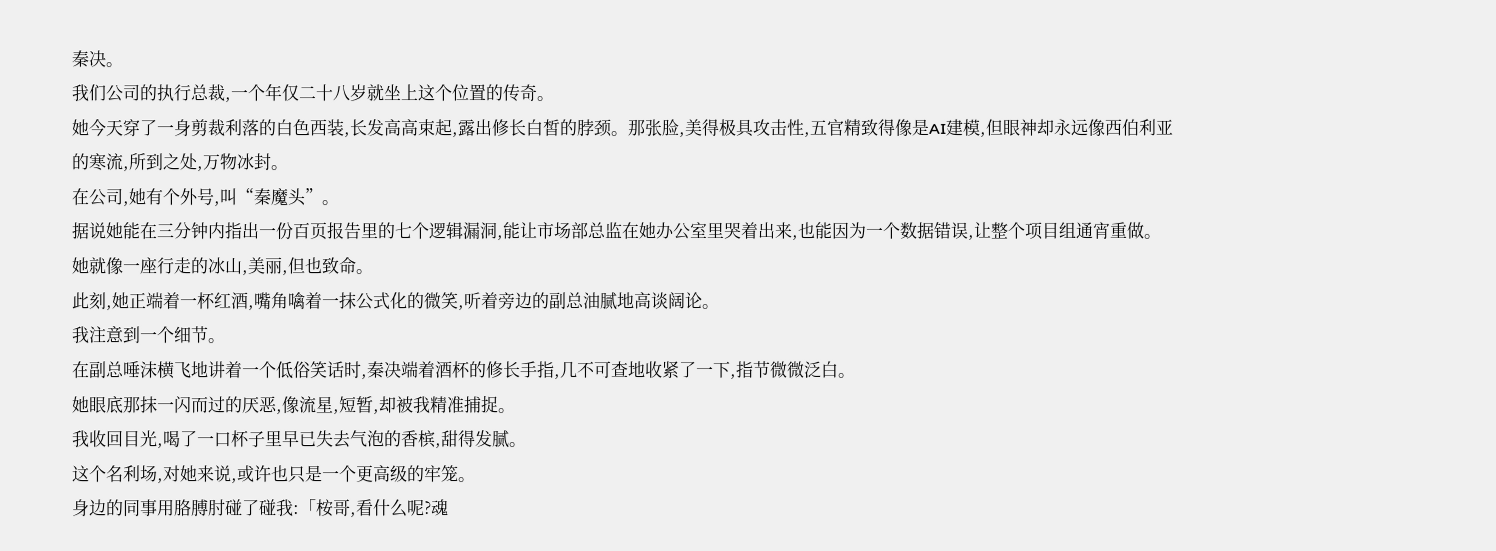秦决。
我们公司的执行总裁,一个年仅二十八岁就坐上这个位置的传奇。
她今天穿了一身剪裁利落的白色西装,长发高高束起,露出修长白皙的脖颈。那张脸,美得极具攻击性,五官精致得像是AI建模,但眼神却永远像西伯利亚的寒流,所到之处,万物冰封。
在公司,她有个外号,叫“秦魔头”。
据说她能在三分钟内指出一份百页报告里的七个逻辑漏洞,能让市场部总监在她办公室里哭着出来,也能因为一个数据错误,让整个项目组通宵重做。
她就像一座行走的冰山,美丽,但也致命。
此刻,她正端着一杯红酒,嘴角噙着一抹公式化的微笑,听着旁边的副总油腻地高谈阔论。
我注意到一个细节。
在副总唾沫横飞地讲着一个低俗笑话时,秦决端着酒杯的修长手指,几不可查地收紧了一下,指节微微泛白。
她眼底那抹一闪而过的厌恶,像流星,短暂,却被我精准捕捉。
我收回目光,喝了一口杯子里早已失去气泡的香槟,甜得发腻。
这个名利场,对她来说,或许也只是一个更高级的牢笼。
身边的同事用胳膊肘碰了碰我:「桉哥,看什么呢?魂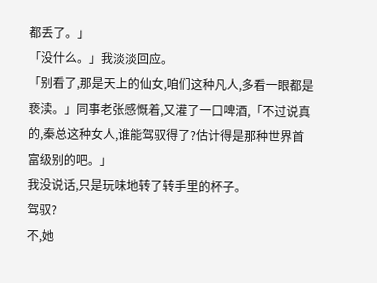都丢了。」
「没什么。」我淡淡回应。
「别看了,那是天上的仙女,咱们这种凡人,多看一眼都是亵渎。」同事老张感慨着,又灌了一口啤酒,「不过说真的,秦总这种女人,谁能驾驭得了?估计得是那种世界首富级别的吧。」
我没说话,只是玩味地转了转手里的杯子。
驾驭?
不,她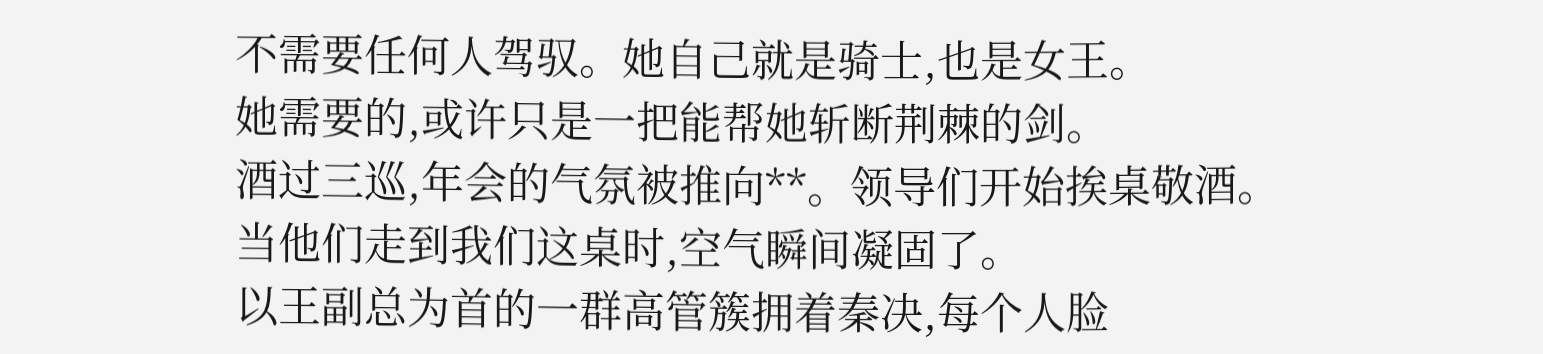不需要任何人驾驭。她自己就是骑士,也是女王。
她需要的,或许只是一把能帮她斩断荆棘的剑。
酒过三巡,年会的气氛被推向**。领导们开始挨桌敬酒。
当他们走到我们这桌时,空气瞬间凝固了。
以王副总为首的一群高管簇拥着秦决,每个人脸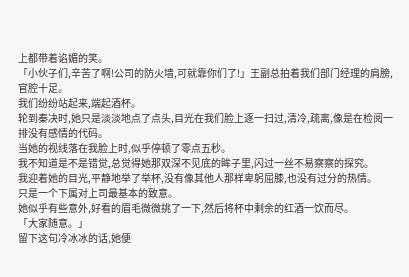上都带着谄媚的笑。
「小伙子们,辛苦了啊!公司的防火墙,可就靠你们了!」王副总拍着我们部门经理的肩膀,官腔十足。
我们纷纷站起来,端起酒杯。
轮到秦决时,她只是淡淡地点了点头,目光在我们脸上逐一扫过,清冷,疏离,像是在检阅一排没有感情的代码。
当她的视线落在我脸上时,似乎停顿了零点五秒。
我不知道是不是错觉,总觉得她那双深不见底的眸子里,闪过一丝不易察察的探究。
我迎着她的目光,平静地举了举杯,没有像其他人那样卑躬屈膝,也没有过分的热情。
只是一个下属对上司最基本的致意。
她似乎有些意外,好看的眉毛微微挑了一下,然后将杯中剩余的红酒一饮而尽。
「大家随意。」
留下这句冷冰冰的话,她便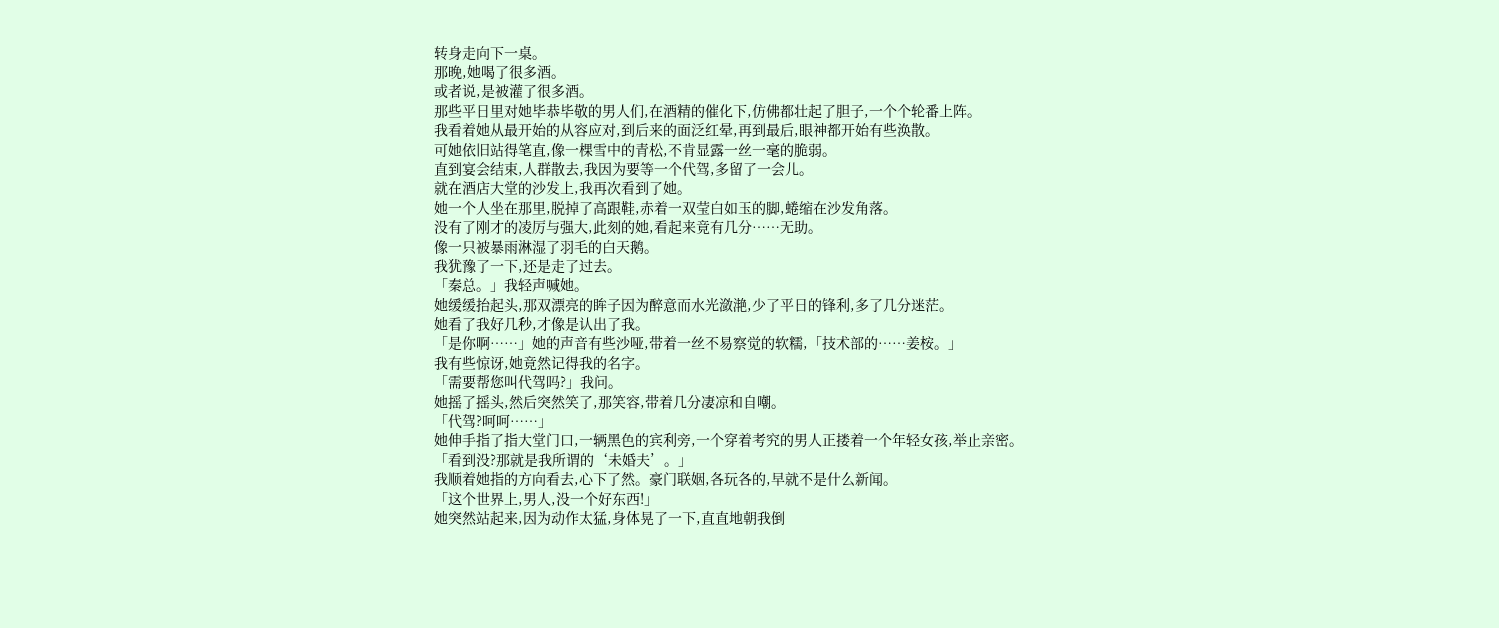转身走向下一桌。
那晚,她喝了很多酒。
或者说,是被灌了很多酒。
那些平日里对她毕恭毕敬的男人们,在酒精的催化下,仿佛都壮起了胆子,一个个轮番上阵。
我看着她从最开始的从容应对,到后来的面泛红晕,再到最后,眼神都开始有些涣散。
可她依旧站得笔直,像一棵雪中的青松,不肯显露一丝一毫的脆弱。
直到宴会结束,人群散去,我因为要等一个代驾,多留了一会儿。
就在酒店大堂的沙发上,我再次看到了她。
她一个人坐在那里,脱掉了高跟鞋,赤着一双莹白如玉的脚,蜷缩在沙发角落。
没有了刚才的凌厉与强大,此刻的她,看起来竟有几分……无助。
像一只被暴雨淋湿了羽毛的白天鹅。
我犹豫了一下,还是走了过去。
「秦总。」我轻声喊她。
她缓缓抬起头,那双漂亮的眸子因为醉意而水光潋滟,少了平日的锋利,多了几分迷茫。
她看了我好几秒,才像是认出了我。
「是你啊……」她的声音有些沙哑,带着一丝不易察觉的软糯,「技术部的……姜桉。」
我有些惊讶,她竟然记得我的名字。
「需要帮您叫代驾吗?」我问。
她摇了摇头,然后突然笑了,那笑容,带着几分凄凉和自嘲。
「代驾?呵呵……」
她伸手指了指大堂门口,一辆黑色的宾利旁,一个穿着考究的男人正搂着一个年轻女孩,举止亲密。
「看到没?那就是我所谓的‘未婚夫’。」
我顺着她指的方向看去,心下了然。豪门联姻,各玩各的,早就不是什么新闻。
「这个世界上,男人,没一个好东西!」
她突然站起来,因为动作太猛,身体晃了一下,直直地朝我倒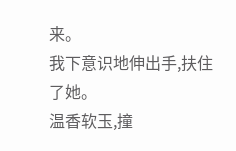来。
我下意识地伸出手,扶住了她。
温香软玉,撞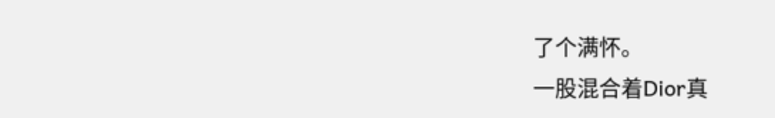了个满怀。
一股混合着Dior真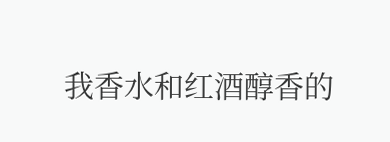我香水和红酒醇香的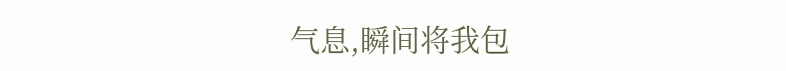气息,瞬间将我包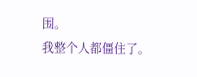围。
我整个人都僵住了。